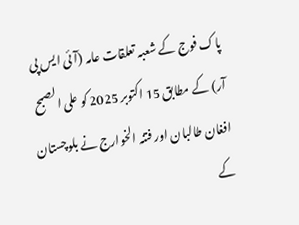پاک فوج کے شعبہ تعلقات عامہ (آئی ایس پی آر) کے مطابق 15 اکتوبر 2025 کو علی الصبح افغان طالبان اور فتنہ الخوارج نے بلوچستان کے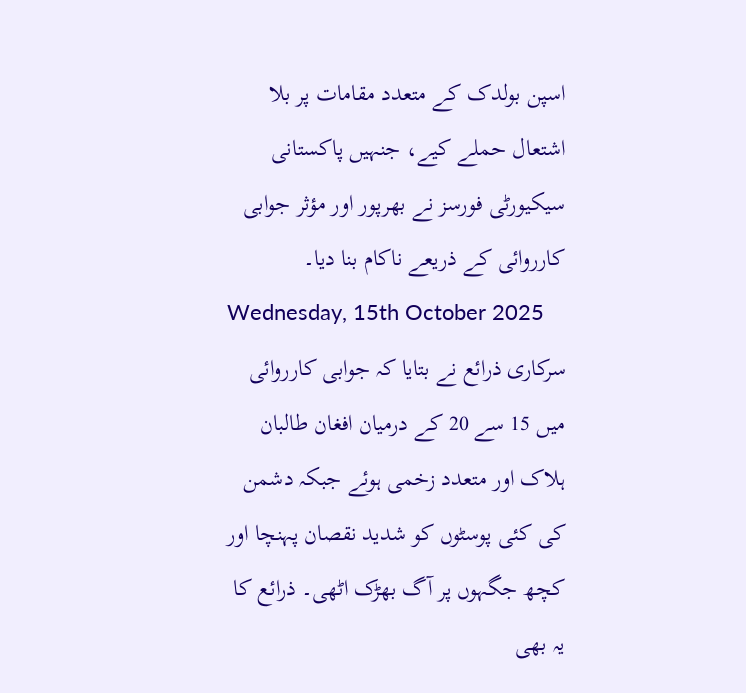اسپن بولدک کے متعدد مقامات پر بلا اشتعال حملے کیے، جنہیں پاکستانی سیکیورٹی فورسز نے بھرپور اور مؤثر جوابی کارروائی کے ذریعے ناکام بنا دیا۔
Wednesday, 15th October 2025
سرکاری ذرائع نے بتایا کہ جوابی کارروائی میں 15 سے 20 کے درمیان افغان طالبان ہلاک اور متعدد زخمی ہوئے جبکہ دشمن کی کئی پوسٹوں کو شدید نقصان پہنچا اور کچھ جگہوں پر آگ بھڑک اٹھی۔ ذرائع کا یہ بھی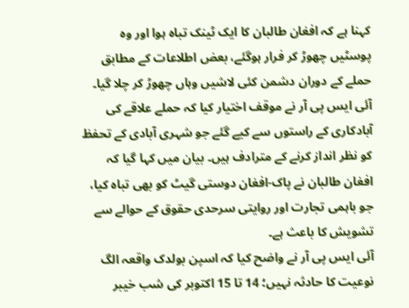کہنا ہے کہ افغان طالبان کا ایک ٹینک تباہ ہوا اور وہ پوسٹیں چھوڑ کر فرار ہوگئے، بعض اطلاعات کے مطابق حملے کے دوران دشمن کئی لاشیں وہاں چھوڑ کر چلا گیا۔
آئی ایس پی آر نے موقف اختیار کیا کہ حملے علاقے کی آبادکاری کے راستوں سے کیے گئے جو شہری آبادی کے تحفظ کو نظر انداز کرنے کے مترادف ہیں۔ بیان میں کہا گیا کہ افغان طالبان نے پاک-افغان دوستی گیٹ کو بھی تباہ کیا، جو باہمی تجارت اور روایتی سرحدی حقوق کے حوالے سے تشویش کا باعث ہے۔
آئی ایس پی آر نے واضح کیا کہ اسپن بولدک واقعہ الگ نوعیت کا حادثہ نہیں؛ 14 تا 15 اکتوبر کی شب خیبر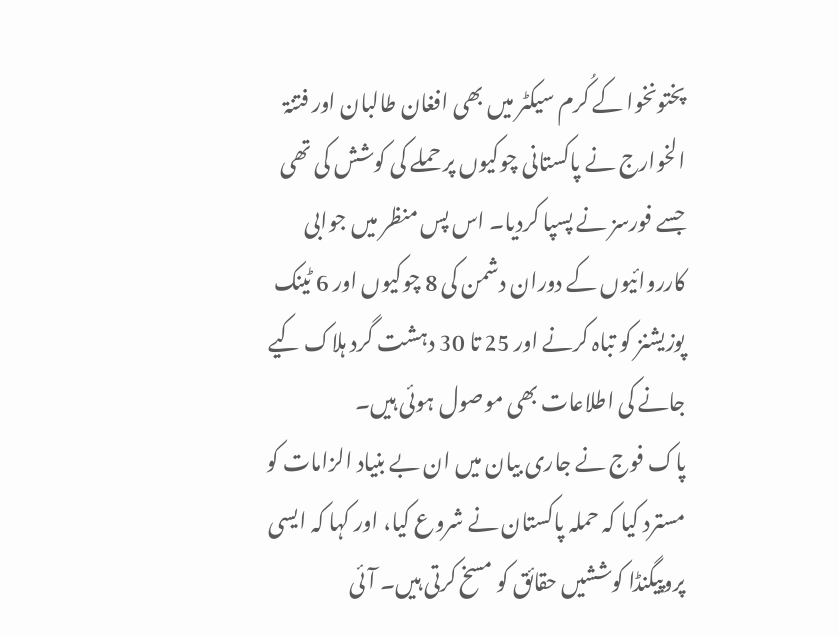پختونخوا کے کُرم سیکٹر میں بھی افغان طالبان اور فتنۃ الخوارج نے پاکستانی چوکیوں پر حملے کی کوشش کی تھی جسے فورسز نے پسپا کردیا۔ اس پس منظر میں جوابی کارروائیوں کے دوران دشمن کی 8 چوکیوں اور 6 ٹینک پوزیشنز کو تباہ کرنے اور 25 تا 30 دہشت گرد ہلاک کیے جانے کی اطلاعات بھی موصول ہوئی ہیں۔
پاک فوج نے جاری بیان میں ان بے بنیاد الزامات کو مسترد کیا کہ حملہ پاکستان نے شروع کیا، اور کہا کہ ایسی پروپیگنڈا کوششیں حقائق کو مسخ کرتی ہیں۔ آئی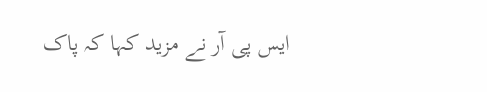ایس پی آر نے مزید کہا کہ پاک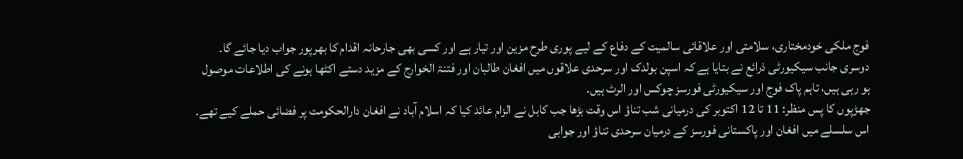فوج ملکی خودمختاری، سلامتی اور علاقائی سالمیت کے دفاع کے لیے پوری طرح مزین اور تیار ہے اور کسی بھی جارحانہ اقدام کا بھرپور جواب دیا جائے گا۔
دوسری جانب سیکیورٹی ذرائع نے بتایا ہے کہ اسپن بولدک اور سرحدی علاقوں میں افغان طالبان اور فتنۃ الخوارج کے مزید دستے اکٹھا ہونے کی اطلاعات موصول ہو رہی ہیں، تاہم پاک فوج اور سیکیورٹی فورسز چوکس اور الرٹ ہیں۔
جھڑپوں کا پس منظر: 11 تا 12 اکتوبر کی درمیانی شب تناؤ اس وقت بڑھا جب کابل نے الزام عائد کیا کہ اسلام آباد نے افغان دارالحکومت پر فضائی حملے کیے تھے۔ اس سلسلے میں افغان اور پاکستانی فورسز کے درمیان سرحدی تناؤ اور جوابی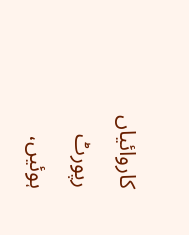کاروائیاں رپورٹ ہوئیں،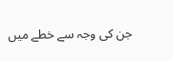جن کی وجہ سے خطے میں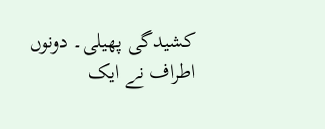کشیدگی پھیلی۔ دونوں اطراف نے ایک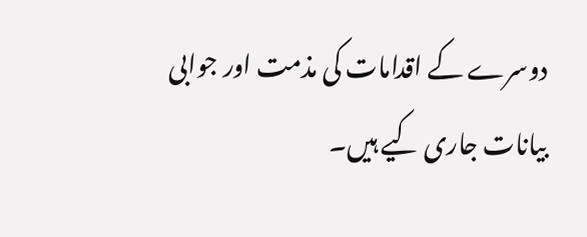دوسرے کے اقدامات کی مذمت اور جوابی بیانات جاری کیے ہیں۔